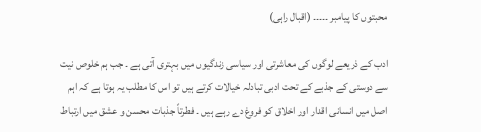محبتوں کا پیامبر ۔۔۔۔۔ (اقبال راہی)

ادب کے ذریعے لوگوں کی معاشرتی اور سیاسی زندگیوں میں بہتری آتی ہے ۔ جب ہم خلوص نیت سے دوستی کے جذبے کے تحت ادبی تبادلہ خیالات کرتے ہیں تو اس کا مطلب یہ ہوتا ہے کہ اہم اصل میں انسانی اقدار اور اخلاق کو فروغ دے رہے ہیں ۔ فطرتاً جذبات محسن و عشق میں ارتباط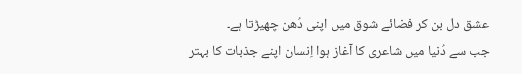عشق دل بن کر فضائے شوق میں اپنی دُھن چھیڑتا ہے۔
جب سے دُنیا میں شاعری کا آغاز ہوا اِنسان اپنے جذبات کا بہتر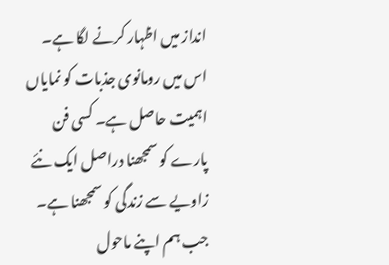انداز میں اظہار کرنے لگا ہے۔ اس میں رومانوی جذبات کو نمایاں اہمیت حاصل ہے۔ کسی فن پارے کو سمجھنا دراصل ایک نئے زاویے سے زندگی کو سمجھنا ہے۔ جب ہم اپنے ماحول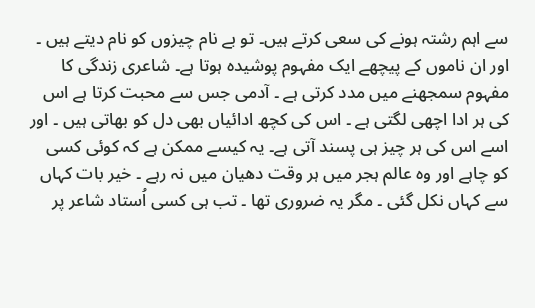سے اہم رشتہ ہونے کی سعی کرتے ہیں۔ تو بے نام چیزوں کو نام دیتے ہیں ۔ اور ان ناموں کے پیچھے ایک مفہوم پوشیدہ ہوتا ہے۔ شاعری زندگی کا مفہوم سمجھنے میں مدد کرتی ہے ۔ آدمی جس سے محبت کرتا ہے اس کی ہر ادا اچھی لگتی ہے ۔ اس کی کچھ ادائیاں بھی دل کو بھاتی ہیں ۔ اور اسے اس کی ہر چیز ہی پسند آتی ہے۔ یہ کیسے ممکن ہے کہ کوئی کسی کو چاہے اور وہ عالم ہجر میں ہر وقت دھیان میں نہ رہے ۔ خیر بات کہاں سے کہاں نکل گئی ۔ مگر یہ ضروری تھا ۔ تب ہی کسی اُستاد شاعر پر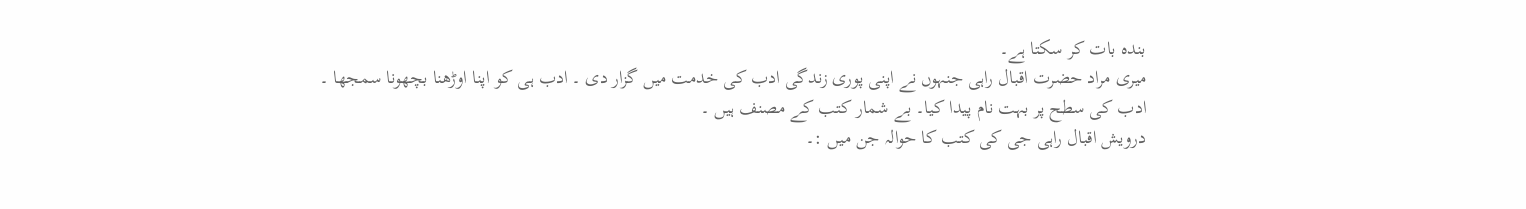بندہ بات کر سکتا ہے۔
میری مراد حضرت اقبال راہی جنہوں نے اپنی پوری زندگی ادب کی خدمت میں گزار دی ۔ ادب ہی کو اپنا اوڑھنا بچھونا سمجھا ۔ ادب کی سطح پر بہت نام پیدا کیا۔ بے شمار کتب کے مصنف ہیں ۔
درویش اقبال راہی جی کی کتب کا حوالہ جن میں :۔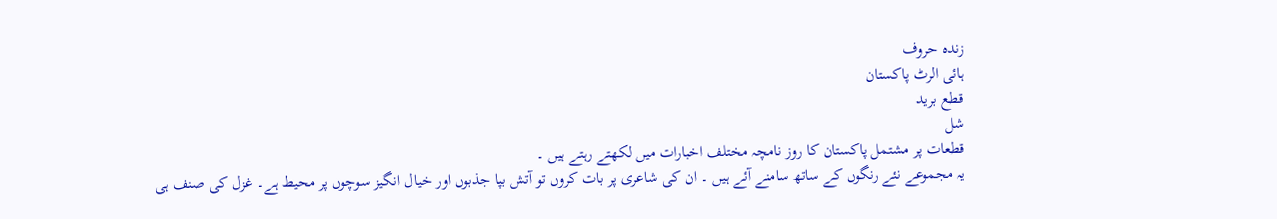زنده حروف
ہائی الرٹ پاکستان
قطع برید
شل
قطعات پر مشتمل پاکستان کا روز نامچہ مختلف اخبارات میں لکھتے رہتے ہیں ۔
یہ مجموعے نئے رنگوں کے ساتھ سامنے آئے ہیں ۔ ان کی شاعری پر بات کروں تو آتش بپا جذبوں اور خیال انگیز سوچوں پر محیط ہے۔ غزل کی صنف ہی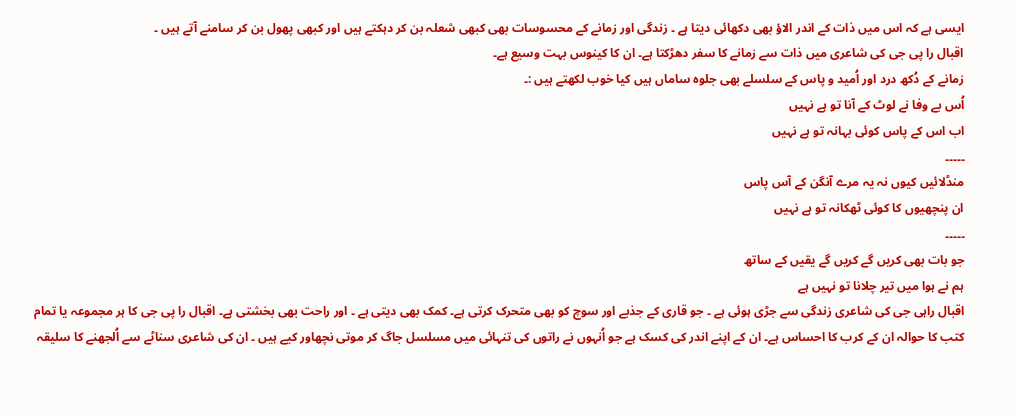ایسی ہے کہ اس میں ذات کے اندر الاؤ بھی دکھائی دیتا ہے ۔ زندگی اور زمانے کے محسوسات بھی کبھی شعلہ بن کر دہکتے ہیں اور کبھی پھول بن کر سامنے آتے ہیں ۔
اقبال را پی جی کی شاعری میں ذات سے زمانے کا سفر دھڑکتا ہے۔ ان کا کینوس بہت وسیع ہے۔
زمانے کے دُکھ درد اور اُمید و پاس کے سلسلے بھی جلوہ ساماں ہیں کیا خوب لکھتے ہیں :۔
اُس بے وفا نے لوٹ کے آنا تو ہے نہیں
اب اس کے پاس کوئی بہانہ تو ہے نہیں
۔۔۔۔۔
منڈلائیں کیوں نہ یہ مرے آنگن کے آس پاس
ان پنچھیوں کا کوئی ٹھکانہ تو ہے نہیں
۔۔۔۔۔
جو بات بھی کریں گے کریں گے یقیں کے ساتھ
ہم نے ہوا میں تیر چلانا تو نہیں ہے
اقبال راہی جی کی شاعری زندگی سے جڑی ہوئی ہے ۔ جو قاری کے جذبے اور سوچ کو بھی متحرک کرتی ہے۔ کمک بھی دیتی ہے ۔ اور راحت بھی بخشتی ہے۔ اقبال را پی جی کا ہر مجموعہ یا تمام کتب کا حوالہ ان کے کرب کا احساس ہے۔ ان کے اپنے اندر کی کسک ہے جو اُنہوں نے راتوں کی تنہائی میں مسلسل جاگ کر موتی نچھاور کیے ہیں ۔ ان کی شاعری سناٹے سے اُلجھنے کا سلیقہ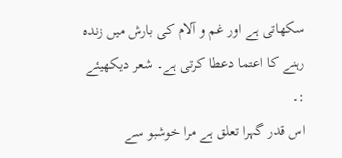سکھاتی ہے اور غم و آلام کی بارش میں زندہ رہنے کا اعتما دعطا کرتی ہے۔ شعر دیکھیئے :۔
اس قدر گہرا تعلق ہے مرا خوشبو سے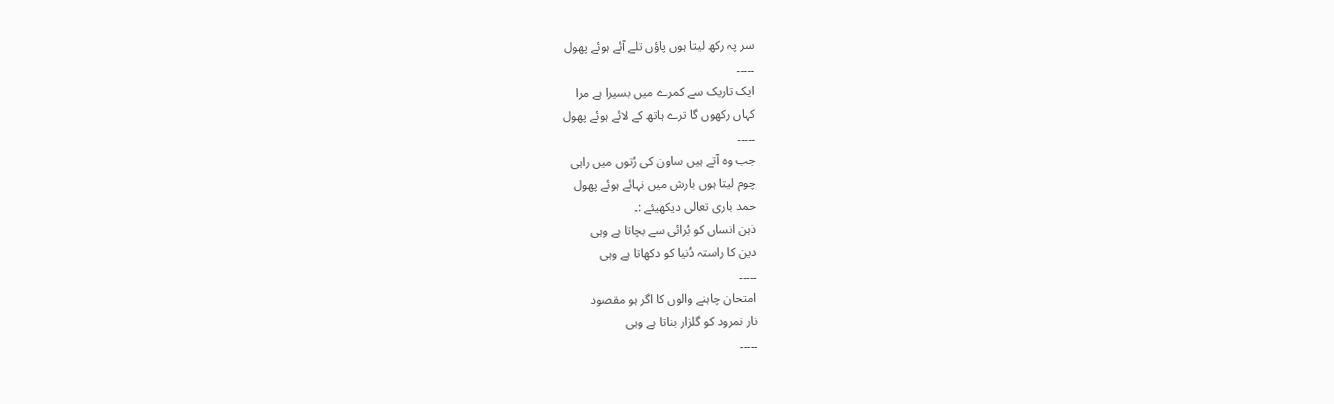سر پہ رکھ لیتا ہوں پاؤں تلے آئے ہوئے پھول
۔۔۔۔۔
ایک تاریک سے کمرے میں بسیرا ہے مرا
کہاں رکھوں گا ترے ہاتھ کے لائے ہوئے پھول
۔۔۔۔۔
جب وہ آتے ہیں ساون کی رُتوں میں راہی
چوم لیتا ہوں بارش میں نہائے ہوئے پھول
حمد باری تعالی دیکھیئے :۔
ذہن انساں کو بُرائی سے بچاتا ہے وہی
دین کا راستہ دُنیا کو دکھاتا ہے وہی
۔۔۔۔۔
امتحان چاہنے والوں کا اگر ہو مقصود
نار نمرود کو گلزار بناتا ہے وہی
۔۔۔۔۔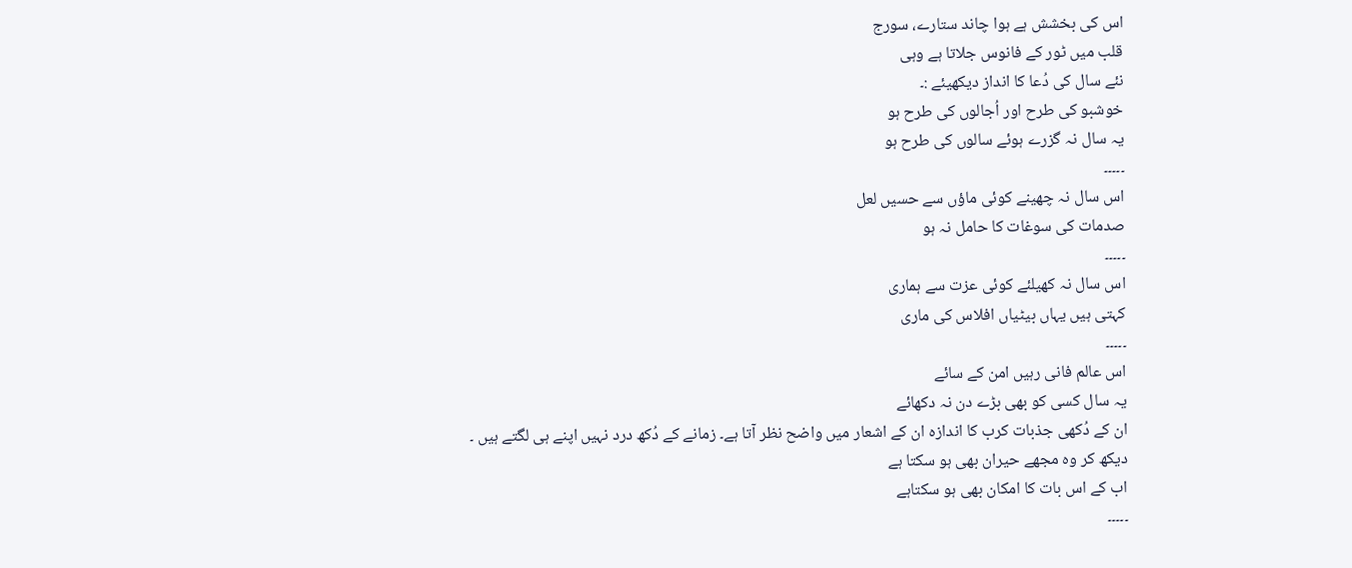اس کی بخشش ہے ہوا چاند ستارے، سورج
قلب میں ٹور کے فانوس جلاتا ہے وہی
نئے سال کی دُعا کا انداز دیکھیئے :۔
خوشبو کی طرح اور اُجالوں کی طرح ہو
یہ سال نہ گزرے ہوئے سالوں کی طرح ہو
۔۔۔۔۔
اس سال نہ چھینے کوئی ماؤں سے حسیں لعل
صدمات کی سوغات کا حامل نہ ہو
۔۔۔۔۔
اس سال نہ کھیلئے کوئی عزت سے ہماری
کہتی ہیں یہاں بیٹیاں افلاس کی ماری
۔۔۔۔۔
اس عالم فانی رہیں امن کے سائے
یہ سال کسی کو بھی بڑے دن نہ دکھائے
ان کے دُکھی جذبات کرب کا اندازہ ان کے اشعار میں واضح نظر آتا ہے۔ زمانے کے دُکھ درد نہیں اپنے ہی لگتے ہیں ۔
دیکھ کر وہ مجھے حیران بھی ہو سکتا ہے
اب کے اس بات کا امکان بھی ہو سکتاہے
۔۔۔۔۔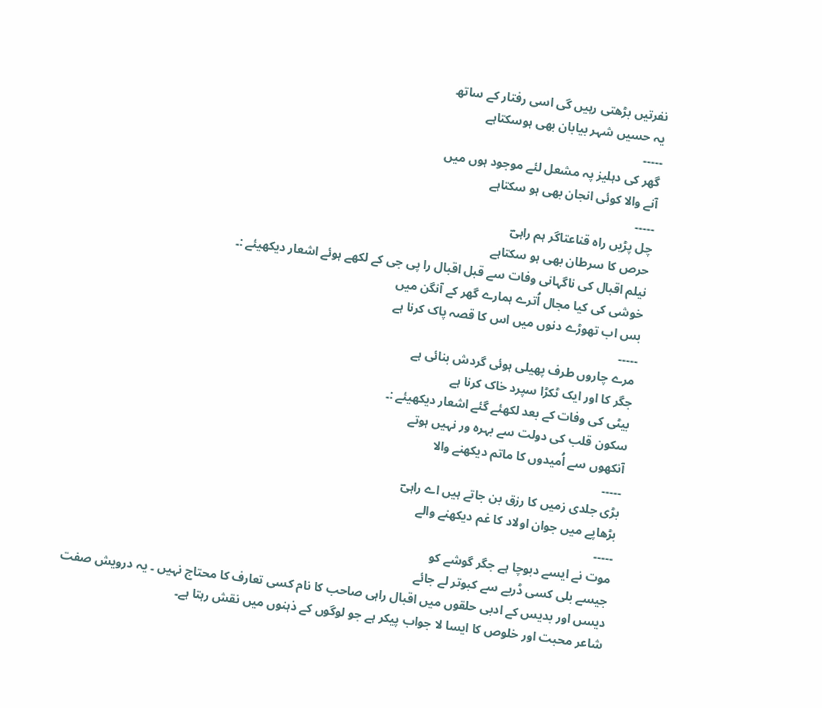نفرتیں بڑھتی رہیں گی اسی رفتار کے ساتھ
یہ حسیں شہر بیابان بھی ہوسکتاہے
۔۔۔۔۔
گھر کی دہلیز پہ مشعل لئے موجود ہوں میں
آنے والا کوئی انجان بھی ہو سکتاہے
۔۔۔۔۔
چل پڑیں راہ قناعتاگر ہم راہیؔ
حرص کا سرطان بھی ہو سکتاہے
نیلم اقبال کی ناگہانی وفات سے قبل اقبال را پی جی کے لکھے ہوئے اشعار دیکھیئے :۔
خوشی کی کیا مجال اُترے ہمارے گھر کے آنگن میں
بس اب تھوڑے دنوں میں اس کا قصہ پاک کرنا ہے
۔۔۔۔۔
مرے چاروں طرف پھیلی ہوئی گردش بنائی ہے
جگر کا اور ایک ٹکڑا سپرد خاک کرنا ہے
بیٹی کی وفات کے بعد لکھئے گئے اشعار دیکھیئے :۔
سکون قلب کی دولت سے بہرہ ور نہیں ہوتے
آنکھوں سے اُمیدوں کا ماتم دیکھنے والا
۔۔۔۔۔
بڑی جلدی زمیں کا رزق بن جاتے ہیں اے راہیؔ
بڑھاپے میں جوان اولاد کا غم دیکھنے والے
۔۔۔۔۔
موت نے ایسے دبوچا ہے جگر گوشے کو
جیسے بلی کسی ڈربے سے کبوتر لے جائے
دیسں اور بدیس کے ادبی حلقوں میں اقبال راہی صاحب کا نام کسی تعارف کا محتاج نہیں ۔ یہ درویش صفت شاعر محبت اور خلوص کا ایسا لا جواب پیکر ہے جو لوگوں کے ذہنوں میں نقش رہتا ہے۔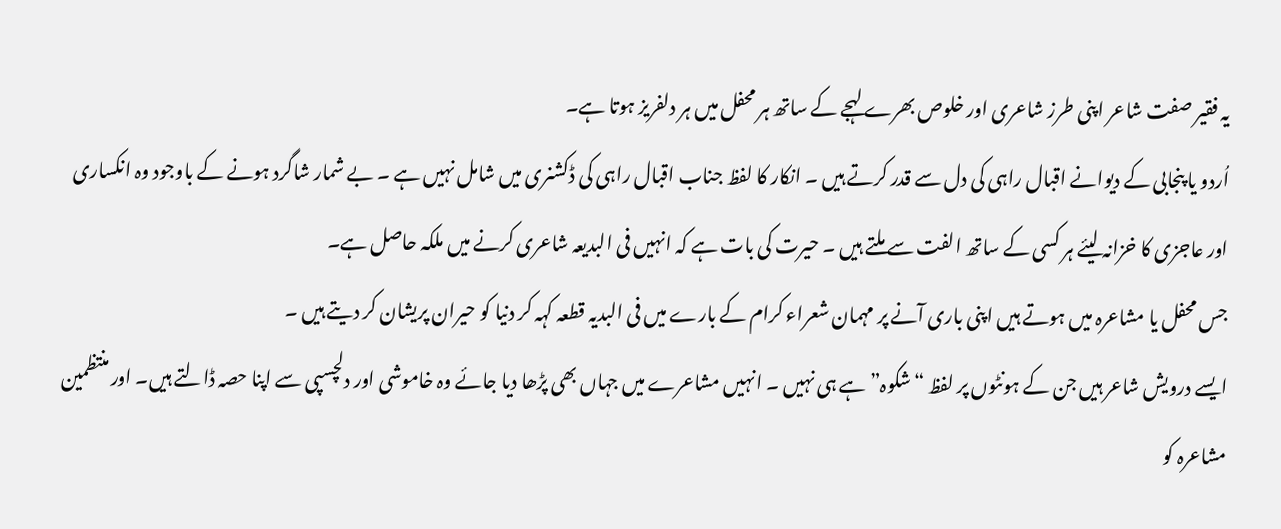یہ فقیر صفت شاعر اپنی طرز شاعری اور خلوص بھرے لہجے کے ساتھ ہر محفل میں ہر دلفریز ہوتا ہے۔
اُردو یا پنجابی کے دیوانے اقبال راہی کی دل سے قدر کرتے ہیں ۔ انکار کا لفظ جناب اقبال راہی کی ڈکشنری میں شامل نہیں ہے ۔ بے شمار شاگرد ہونے کے باوجود وہ انکساری اور عاجزی کا خزانہ لیئے ہر کسی کے ساتھ الفت سے ملتے ہیں ۔ حیرت کی بات ہے کہ انہیں فی البدیعہ شاعری کرنے میں ملکہ حاصل ہے۔
جس محفل یا مشاعرہ میں ہوتے ہیں اپنی باری آنے پر مہمان شعراء کرام کے بارے میں فی البدیہ قطعہ کہہ کر دنیا کو حیران پریشان کر دیتے ہیں ۔
ایسے درویش شاعر ہیں جن کے ہونٹوں پر لفظ “شکوہ” ہے ہی نہیں ۔ انہیں مشاعرے میں جہاں بھی پڑھا دیا جائے وہ خاموشی اور دلچسپی سے اپنا حصہ ڈالتے ہیں۔ اور منتظمین مشاعرہ کو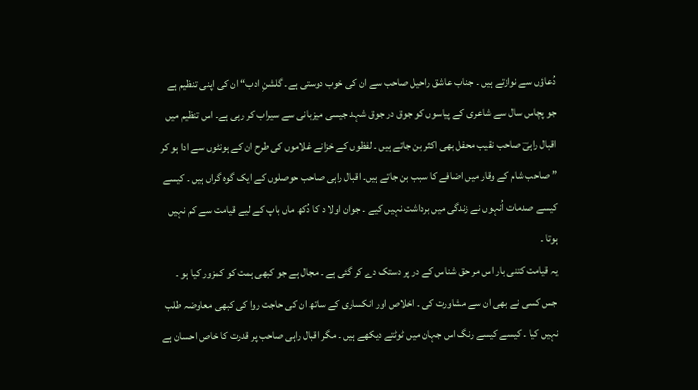دُعاؤں سے نوازتے ہیں ۔ جناب عاشق راحیل صاحب سے ان کی خوب دوستی ہے۔ گلشنِ ادب“ ان کی اپنی تنظیم ہے جو پچاس سال سے شاعری کے پیاسوں کو جوق در جوق شہد جیسی میزبانی سے سیراب کر رہی ہے۔ اس تنظیم میں اقبال راہیؔ صاحب نقیب محفل بھی اکثر بن جاتے ہیں ۔ لفظوں کے خزانے غلاموں کی طرح ان کے ہونٹوں سے ادا ہو کر ” صاحب شام کے وقار میں اضافے کا سبب بن جاتے ہیں۔ اقبال راہی صاحب حوصلوں کے ایک گوہ گراں ہیں ۔ کیسے کیسے صدمات اُنہوں نے زندگی میں برداشت نہیں کیے ۔ جوان اولا د کا دُکھ ماں باپ کے لیے قیامت سے کم نہیں ہوتا ۔
یہ قیامت کتنی بار اس مر حق شناس کے در پر دستک دے کر گئی ہے ۔ مجال ہے جو کبھی ہمت کو کمزور کیا ہو ۔ جس کسی نے بھی ان سے مشاورت کی ۔ اخلاص اور انکساری کے ساتھ ان کی حاجت روا کی کبھی معاوضہ طلب نہیں کیا ۔ کیسے کیسے رنگ اس جہان میں ٹوٹتے دیکھے ہیں ۔ مگر اقبال راہی صاحب پر قدرت کا خاص احسان ہے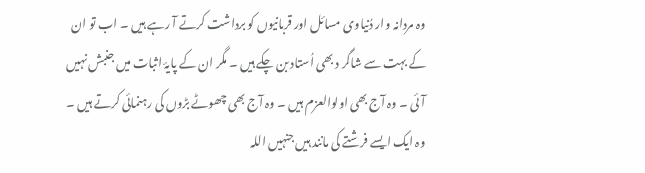وہ مردانہ وار دُنیاوی مسائل اور قربانیوں کو برداشت کرتے آ رہے ہیں ۔ اب تو ان کے بہت سے شاگر د بھی اُستاد بن چکے ہیں ۔ مگر ان کے پایۂ اثبات میں جنبش نہیں آئی ۔ وہ آج بھی اولوالعزم ہیں ۔ وہ آج بھی چھوٹے بڑوں کی رہنمائی کرتے ہیں ۔ وہ ایک ایسے فرشتے کی مانند ہیں جنہیں اللہ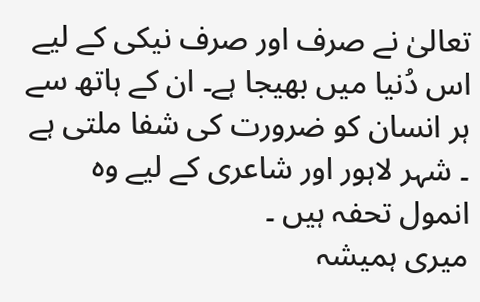تعالیٰ نے صرف اور صرف نیکی کے لیے اس دُنیا میں بھیجا ہے۔ ان کے ہاتھ سے ہر انسان کو ضرورت کی شفا ملتی ہے ۔ شہر لاہور اور شاعری کے لیے وہ انمول تحفہ ہیں ۔
میری ہمیشہ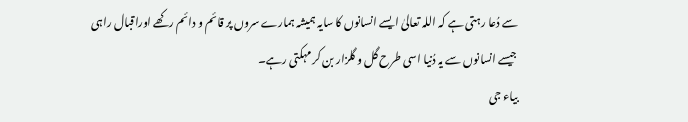سے دُعا رہتی ہے کہ اللہ تعالیٰ ایسے انسانوں کا سایہ ہمیشہ ہمارے سروں پر قائم و دائم رکھے اوراقبال راہی جیسے انسانوں سے یہ دُنیا اسی طرح گل و گلزار بن کر مہکتی رہے۔
بیاء جی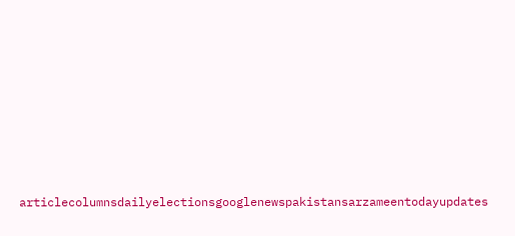articlecolumnsdailyelectionsgooglenewspakistansarzameentodayupdates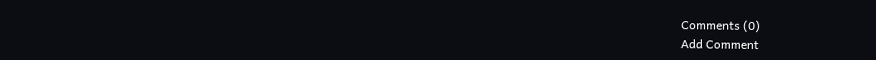Comments (0)
Add Comment